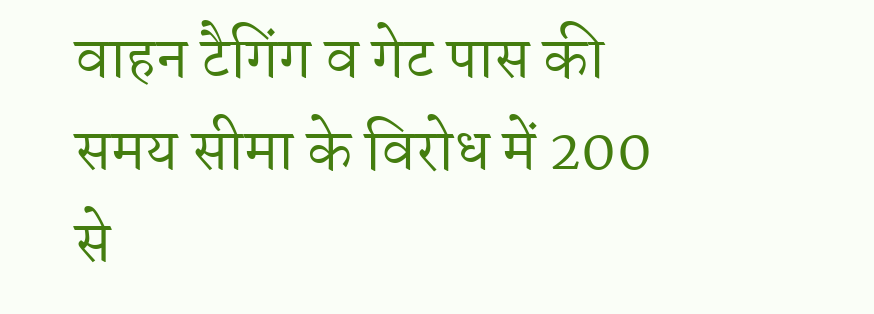वाहन टैगिंग व गेट पास की समय सीमा के विरोध में 200 से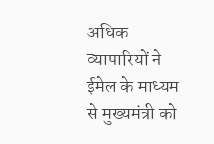अधिक व्यापारियों ने ईमेल के माध्यम से मुख्यमंत्री को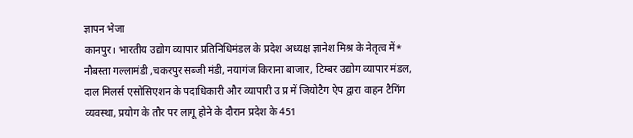ज्ञापन भेजा
कानपुर। भारतीय उद्योग व्यापार प्रतिनिधिमंडल के प्रदेश अध्यक्ष ज्ञानेश मिश्र के नेतृत्व में* नौबस्ता गल्लामंडी ,चकरपुर सब्जी मंडी, नयागंज किराना बाजार, टिम्बर उद्योग व्यापार मंडल, दाल मिलर्स एसोसिएशन के पदाधिकारी और व्यापारी उ प्र में जियोटैग ऐप द्वारा वाहन टैगिंग व्यवस्था, प्रयोग के तौर पर लागू होने के दौरान प्रदेश के 451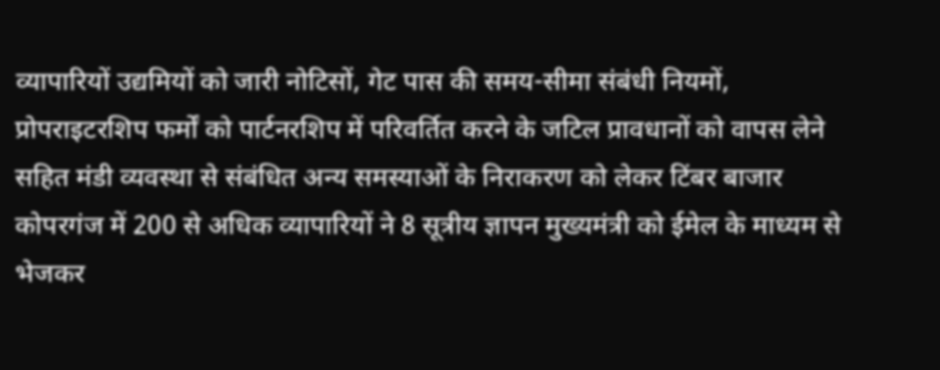व्यापारियों उद्यमियों को जारी नोटिसों, गेट पास की समय-सीमा संबंधी नियमों, प्रोपराइटरशिप फर्मों को पार्टनरशिप में परिवर्तित करने के जटिल प्रावधानों को वापस लेने सहित मंडी व्यवस्था से संबंधित अन्य समस्याओं के निराकरण को लेकर टिंबर बाजार कोपरगंज में 200 से अधिक व्यापारियों ने 8 सूत्रीय ज्ञापन मुख्यमंत्री को ईमेल के माध्यम से भेजकर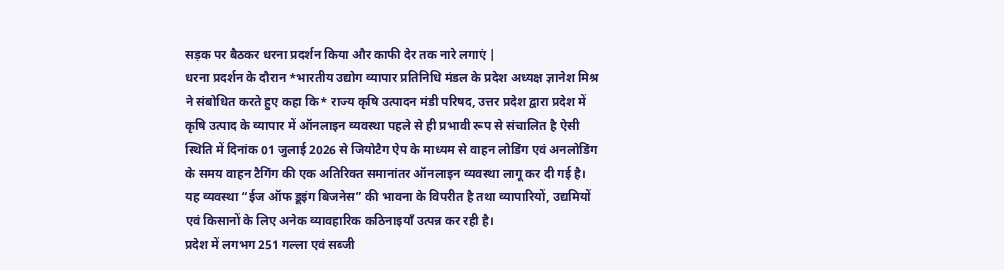सड़क पर बैठकर धरना प्रदर्शन किया और काफी देर तक नारे लगाएं |
धरना प्रदर्शन के दौरान *भारतीय उद्योग व्यापार प्रतिनिधि मंडल के प्रदेश अध्यक्ष ज्ञानेश मिश्र ने संबोधित करते हुए कहा कि* राज्य कृषि उत्पादन मंडी परिषद, उत्तर प्रदेश द्वारा प्रदेश में कृषि उत्पाद के व्यापार में ऑनलाइन व्यवस्था पहले से ही प्रभावी रूप से संचालित है ऐसी स्थिति में दिनांक 01 जुलाई 2026 से जियोटैग ऐप के माध्यम से वाहन लोडिंग एवं अनलोडिंग के समय वाहन टैगिंग की एक अतिरिक्त समानांतर ऑनलाइन व्यवस्था लागू कर दी गई है। यह व्यवस्था “ईज ऑफ डूइंग बिजनेस” की भावना के विपरीत है तथा व्यापारियों, उद्यमियों एवं किसानों के लिए अनेक व्यावहारिक कठिनाइयाँ उत्पन्न कर रही है।
प्रदेश में लगभग 251 गल्ला एवं सब्जी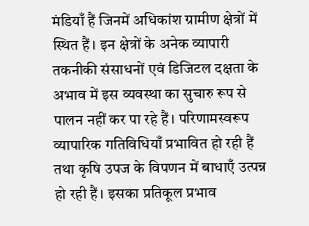मंडियाँ हैं जिनमें अधिकांश ग्रामीण क्षेत्रों में स्थित हैं। इन क्षेत्रों के अनेक व्यापारी तकनीकी संसाधनों एवं डिजिटल दक्षता के अभाव में इस व्यवस्था का सुचारु रूप से पालन नहीं कर पा रहे हैं। परिणामस्वरूप व्यापारिक गतिविधियाँ प्रभावित हो रही हैं तथा कृषि उपज के विपणन में बाधाएँ उत्पन्न हो रही हैं। इसका प्रतिकूल प्रभाव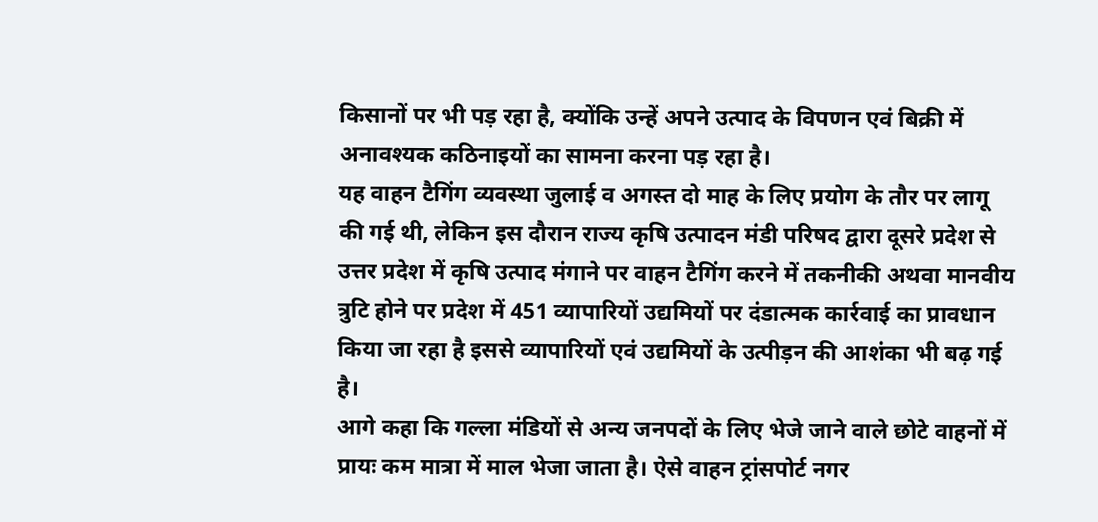किसानों पर भी पड़ रहा है, क्योंकि उन्हें अपने उत्पाद के विपणन एवं बिक्री में अनावश्यक कठिनाइयों का सामना करना पड़ रहा है।
यह वाहन टैगिंग व्यवस्था जुलाई व अगस्त दो माह के लिए प्रयोग के तौर पर लागू की गई थी, लेकिन इस दौरान राज्य कृषि उत्पादन मंडी परिषद द्वारा दूसरे प्रदेश से उत्तर प्रदेश में कृषि उत्पाद मंगाने पर वाहन टैगिंग करने में तकनीकी अथवा मानवीय त्रुटि होने पर प्रदेश में 451 व्यापारियों उद्यमियों पर दंडात्मक कार्रवाई का प्रावधान किया जा रहा है इससे व्यापारियों एवं उद्यमियों के उत्पीड़न की आशंका भी बढ़ गई है।
आगे कहा कि गल्ला मंडियों से अन्य जनपदों के लिए भेजे जाने वाले छोटे वाहनों में प्रायः कम मात्रा में माल भेजा जाता है। ऐसे वाहन ट्रांसपोर्ट नगर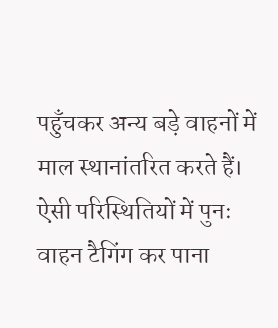पहुँचकर अन्य बड़े वाहनों में माल स्थानांतरित करते हैं। ऐसी परिस्थितियों में पुनः वाहन टैगिंग कर पाना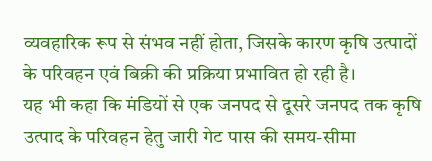व्यवहारिक रूप से संभव नहीं होता, जिसके कारण कृषि उत्पादों के परिवहन एवं बिक्री की प्रक्रिया प्रभावित हो रही है।
यह भी कहा कि मंडियों से एक जनपद से दूसरे जनपद तक कृषि उत्पाद के परिवहन हेतु जारी गेट पास की समय-सीमा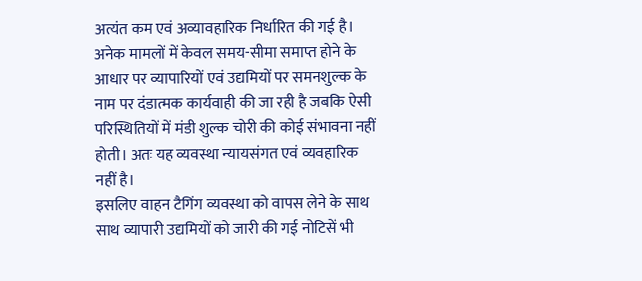अत्यंत कम एवं अव्यावहारिक निर्धारित की गई है। अनेक मामलों में केवल समय-सीमा समाप्त होने के आधार पर व्यापारियों एवं उद्यमियों पर समनशुल्क के नाम पर दंडात्मक कार्यवाही की जा रही है जबकि ऐसी परिस्थितियों में मंडी शुल्क चोरी की कोई संभावना नहीं होती। अतः यह व्यवस्था न्यायसंगत एवं व्यवहारिक नहीं है।
इसलिए वाहन टैगिंग व्यवस्था को वापस लेने के साथ साथ व्यापारी उद्यमियों को जारी की गई नोटिसें भी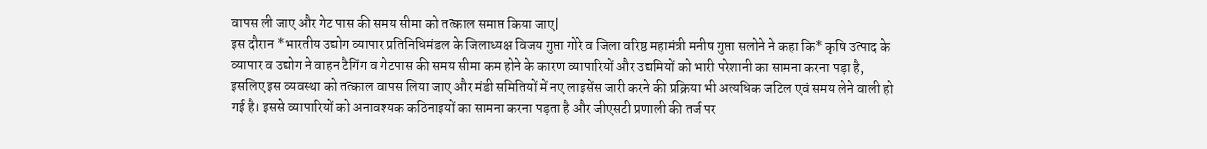वापस ली जाए और गेट पास की समय सीमा को तत्काल समाप्त किया जाए|
इस दौरान *भारतीय उद्योग व्यापार प्रतिनिधिमंडल के जिलाध्यक्ष विजय गुप्ता गोरे व जिला वरिष्ठ महामंत्री मनीष गुप्ता सलोने ने कहा कि* कृषि उत्पाद के व्यापार व उद्योग ने वाहन टैगिंग व गेटपास की समय सीमा कम होने के कारण व्यापारियों और उद्यमियों को भारी परेशानी का सामना करना पड़ा है, इसलिए इस व्यवस्था को तत्काल वापस लिया जाए और मंडी समितियों में नए लाइसेंस जारी करने की प्रक्रिया भी अत्यधिक जटिल एवं समय लेने वाली हो गई है। इससे व्यापारियों को अनावश्यक कठिनाइयों का सामना करना पड़ता है और जीएसटी प्रणाली की तर्ज पर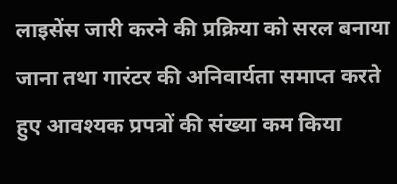लाइसेंस जारी करने की प्रक्रिया को सरल बनाया जाना तथा गारंटर की अनिवार्यता समाप्त करते हुए आवश्यक प्रपत्रों की संख्या कम किया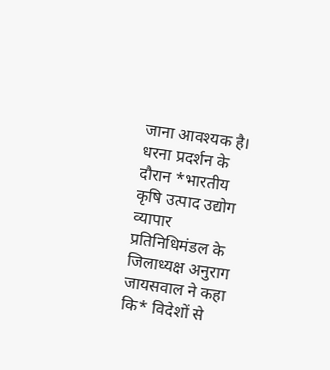जाना आवश्यक है।
धरना प्रदर्शन के दौरान *भारतीय कृषि उत्पाद उद्योग व्यापार प्रतिनिधिमंडल के जिलाध्यक्ष अनुराग जायसवाल ने कहा कि* विदेशों से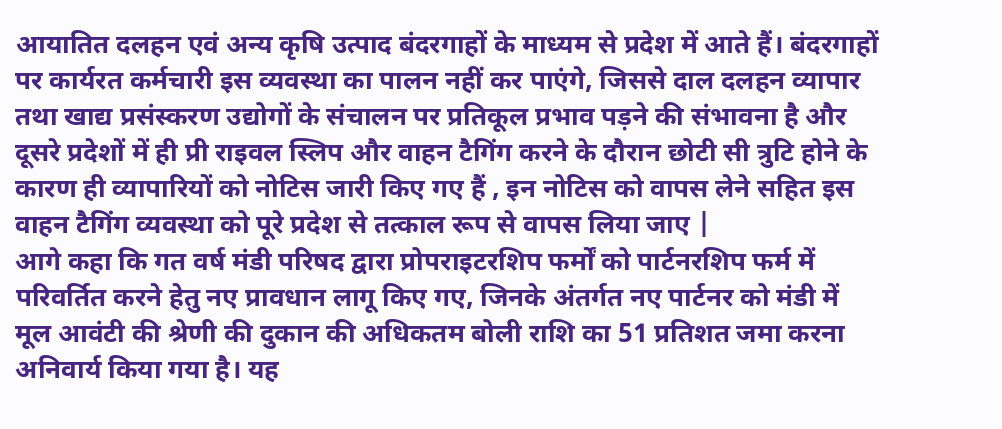आयातित दलहन एवं अन्य कृषि उत्पाद बंदरगाहों के माध्यम से प्रदेश में आते हैं। बंदरगाहों पर कार्यरत कर्मचारी इस व्यवस्था का पालन नहीं कर पाएंगे, जिससे दाल दलहन व्यापार तथा खाद्य प्रसंस्करण उद्योगों के संचालन पर प्रतिकूल प्रभाव पड़ने की संभावना है और दूसरे प्रदेशों में ही प्री राइवल स्लिप और वाहन टैगिंग करने के दौरान छोटी सी त्रुटि होने के कारण ही व्यापारियों को नोटिस जारी किए गए हैं , इन नोटिस को वापस लेने सहित इस वाहन टैगिंग व्यवस्था को पूरे प्रदेश से तत्काल रूप से वापस लिया जाए |
आगे कहा कि गत वर्ष मंडी परिषद द्वारा प्रोपराइटरशिप फर्मों को पार्टनरशिप फर्म में परिवर्तित करने हेतु नए प्रावधान लागू किए गए, जिनके अंतर्गत नए पार्टनर को मंडी में मूल आवंटी की श्रेणी की दुकान की अधिकतम बोली राशि का 51 प्रतिशत जमा करना अनिवार्य किया गया है। यह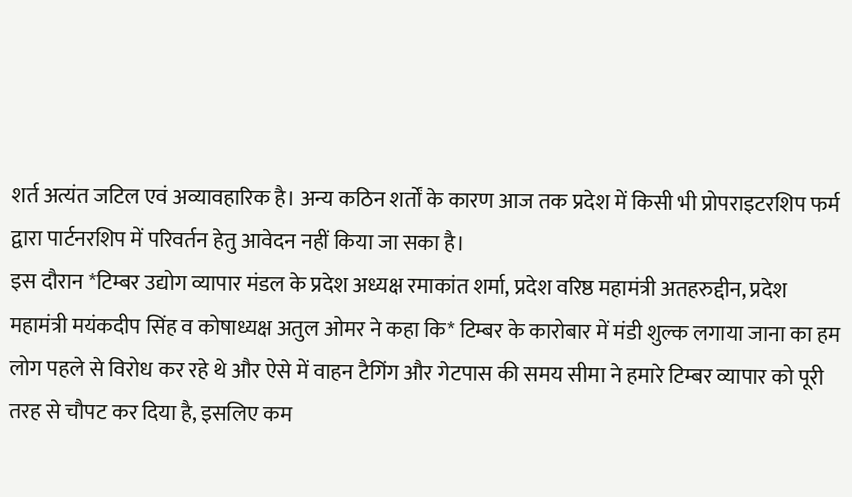शर्त अत्यंत जटिल एवं अव्यावहारिक है। अन्य कठिन शर्तों के कारण आज तक प्रदेश में किसी भी प्रोपराइटरशिप फर्म द्वारा पार्टनरशिप में परिवर्तन हेतु आवेदन नहीं किया जा सका है।
इस दौरान *टिम्बर उद्योग व्यापार मंडल के प्रदेश अध्यक्ष रमाकांत शर्मा, प्रदेश वरिष्ठ महामंत्री अतहरुद्दीन, प्रदेश महामंत्री मयंकदीप सिंह व कोषाध्यक्ष अतुल ओमर ने कहा कि* टिम्बर के कारोबार में मंडी शुल्क लगाया जाना का हम लोग पहले से विरोध कर रहे थे और ऐसे में वाहन टैगिंग और गेटपास की समय सीमा ने हमारे टिम्बर व्यापार को पूरी तरह से चौपट कर दिया है, इसलिए कम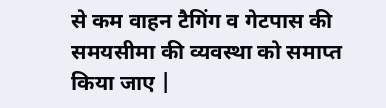से कम वाहन टैगिंग व गेटपास की समयसीमा की व्यवस्था को समाप्त किया जाए |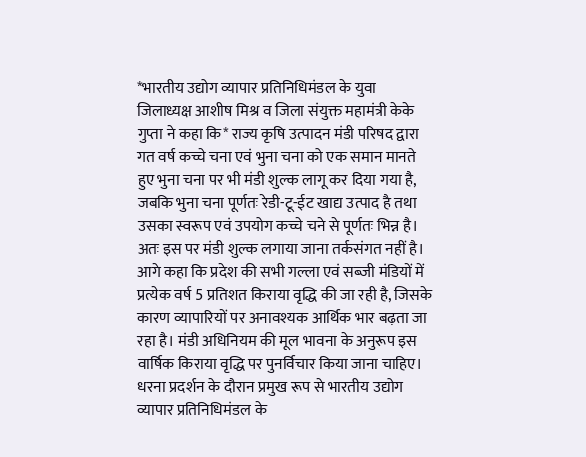*भारतीय उद्योग व्यापार प्रतिनिधिमंडल के युवा जिलाध्यक्ष आशीष मिश्र व जिला संयुक्त महामंत्री केके गुप्ता ने कहा कि* राज्य कृषि उत्पादन मंडी परिषद द्वारा गत वर्ष कच्चे चना एवं भुना चना को एक समान मानते हुए भुना चना पर भी मंडी शुल्क लागू कर दिया गया है, जबकि भुना चना पूर्णतः रेडी-टू-ईट खाद्य उत्पाद है तथा उसका स्वरूप एवं उपयोग कच्चे चने से पूर्णतः भिन्न है। अतः इस पर मंडी शुल्क लगाया जाना तर्कसंगत नहीं है।
आगे कहा कि प्रदेश की सभी गल्ला एवं सब्जी मंडियों में प्रत्येक वर्ष 5 प्रतिशत किराया वृद्धि की जा रही है, जिसके कारण व्यापारियों पर अनावश्यक आर्थिक भार बढ़ता जा रहा है। मंडी अधिनियम की मूल भावना के अनुरूप इस वार्षिक किराया वृद्धि पर पुनर्विचार किया जाना चाहिए।
धरना प्रदर्शन के दौरान प्रमुख रूप से भारतीय उद्योग व्यापार प्रतिनिधिमंडल के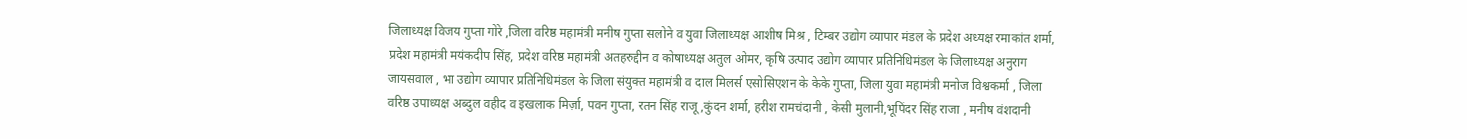जिलाध्यक्ष विजय गुप्ता गोरे ,जिला वरिष्ठ महामंत्री मनीष गुप्ता सलोने व युवा जिलाध्यक्ष आशीष मिश्र , टिम्बर उद्योग व्यापार मंडल के प्रदेश अध्यक्ष रमाकांत शर्मा, प्रदेश महामंत्री मयंकदीप सिंह, प्रदेश वरिष्ठ महामंत्री अतहरुद्दीन व कोषाध्यक्ष अतुल ओमर, कृषि उत्पाद उद्योग व्यापार प्रतिनिधिमंडल के जिलाध्यक्ष अनुराग जायसवाल , भा उद्योग व्यापार प्रतिनिधिमंडल के जिला संयुक्त महामंत्री व दाल मिलर्स एसोसिएशन के केके गुप्ता, जिला युवा महामंत्री मनोज विश्वकर्मा , जिला वरिष्ठ उपाध्यक्ष अब्दुल वहीद व इखलाक मिर्ज़ा, पवन गुप्ता, रतन सिंह राजू,कुंदन शर्मा, हरीश रामचंदानी , केसी मुलानी,भूपिंदर सिंह राजा , मनीष वंशदानी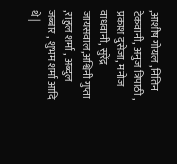,आशीष गोयल ,नितिन टेकवानी, अनुज त्रिपाठी , प्रकाश दुसेजा, मनोज वाधवानी, सुरेंद्र जायसवाल,अश्विनी गुप्ता ,राहुल शर्मा , अब्दुल जब्बार , शुभम शर्मा आदि थे |